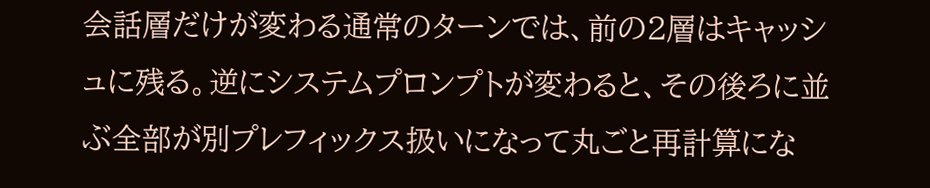会話層だけが変わる通常のターンでは、前の2層はキャッシュに残る。逆にシステムプロンプトが変わると、その後ろに並ぶ全部が別プレフィックス扱いになって丸ごと再計算にな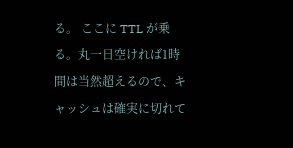る。 ここに TTL が乗る。丸一日空ければ1時間は当然超えるので、キャッシュは確実に切れて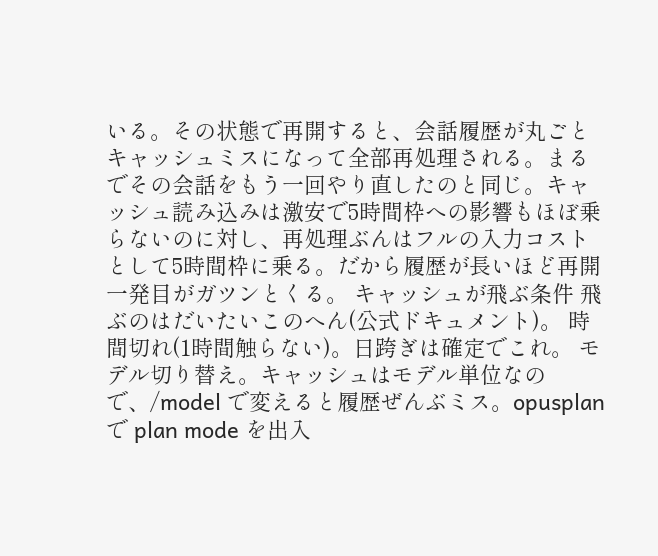いる。その状態で再開すると、会話履歴が丸ごとキャッシュミスになって全部再処理される。まるでその会話をもう一回やり直したのと同じ。キャッシュ読み込みは激安で5時間枠への影響もほぼ乗らないのに対し、再処理ぶんはフルの入力コストとして5時間枠に乗る。だから履歴が長いほど再開一発目がガツンとくる。 キャッシュが飛ぶ条件 飛ぶのはだいたいこのへん(公式ドキュメント)。 時間切れ(1時間触らない)。日跨ぎは確定でこれ。 モデル切り替え。キャッシュはモデル単位なので、/model で変えると履歴ぜんぶミス。opusplan で plan mode を出入